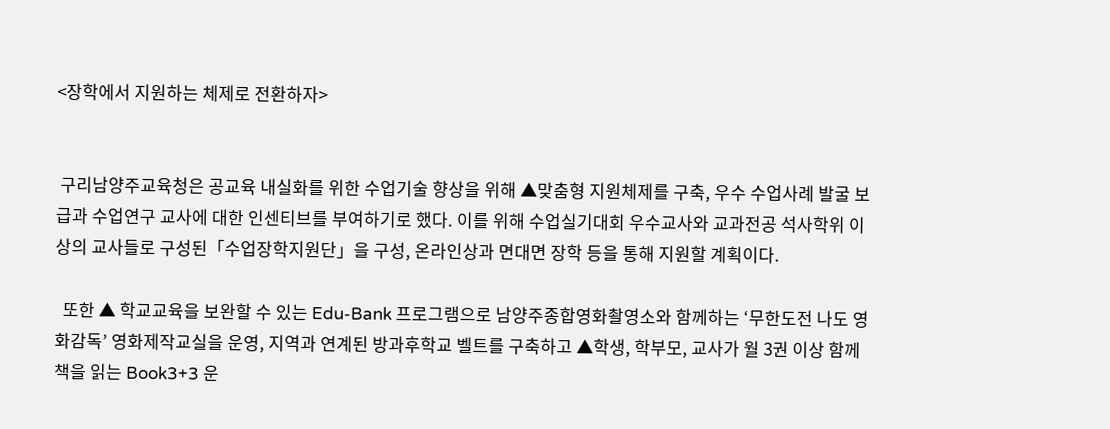<장학에서 지원하는 체제로 전환하자>


 구리남양주교육청은 공교육 내실화를 위한 수업기술 향상을 위해 ▲맞춤형 지원체제를 구축, 우수 수업사례 발굴 보급과 수업연구 교사에 대한 인센티브를 부여하기로 했다. 이를 위해 수업실기대회 우수교사와 교과전공 석사학위 이상의 교사들로 구성된「수업장학지원단」을 구성, 온라인상과 면대면 장학 등을 통해 지원할 계획이다.

  또한 ▲ 학교교육을 보완할 수 있는 Edu-Bank 프로그램으로 남양주종합영화촬영소와 함께하는 ‘무한도전 나도 영화감독’ 영화제작교실을 운영, 지역과 연계된 방과후학교 벨트를 구축하고 ▲학생, 학부모, 교사가 월 3권 이상 함께 책을 읽는 Book3+3 운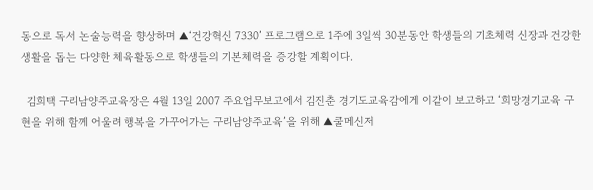동으로 독서 논술능력을 향상하며 ▲‘건강혁신 7330’ 프로그램으로 1주에 3일씩 30분동안 학생들의 기초체력 신장과 건강한 생활을 돕는 다양한 체육활동으로 학생들의 기본체력을 증강할 계획이다.

  김희택 구리남양주교육장은 4월 13일 2007 주요업무보고에서 김진춘 경기도교육감에게 이같이 보고하고 ‘희망경기교육 구현을 위해 함께 어울려 행복을 가꾸어가는 구리남양주교육’을 위해 ▲쿨메신저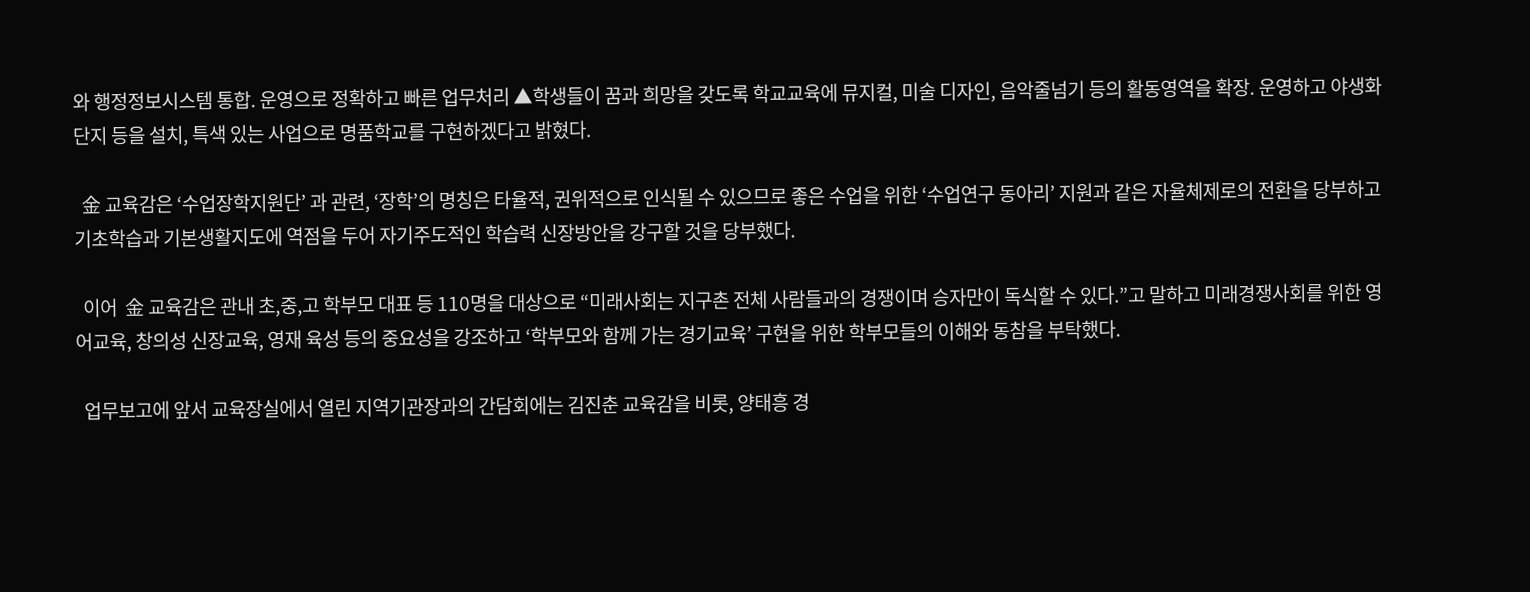와 행정정보시스템 통합. 운영으로 정확하고 빠른 업무처리 ▲학생들이 꿈과 희망을 갖도록 학교교육에 뮤지컬, 미술 디자인, 음악줄넘기 등의 활동영역을 확장. 운영하고 야생화단지 등을 설치, 특색 있는 사업으로 명품학교를 구현하겠다고 밝혔다.

  金 교육감은 ‘수업장학지원단’ 과 관련, ‘장학’의 명칭은 타율적, 권위적으로 인식될 수 있으므로 좋은 수업을 위한 ‘수업연구 동아리’ 지원과 같은 자율체제로의 전환을 당부하고 기초학습과 기본생활지도에 역점을 두어 자기주도적인 학습력 신장방안을 강구할 것을 당부했다.

  이어  金 교육감은 관내 초,중,고 학부모 대표 등 110명을 대상으로 “미래사회는 지구촌 전체 사람들과의 경쟁이며 승자만이 독식할 수 있다.”고 말하고 미래경쟁사회를 위한 영어교육, 창의성 신장교육, 영재 육성 등의 중요성을 강조하고 ‘학부모와 함께 가는 경기교육’ 구현을 위한 학부모들의 이해와 동참을 부탁했다.

  업무보고에 앞서 교육장실에서 열린 지역기관장과의 간담회에는 김진춘 교육감을 비롯, 양태흥 경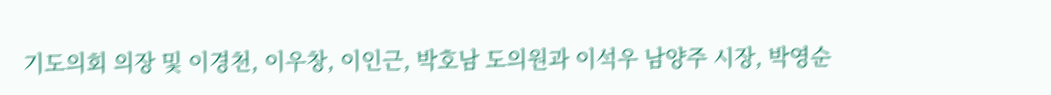기도의회 의장 및 이경천, 이우창, 이인근, 박호남 도의원과 이석우 남양주 시장, 박영순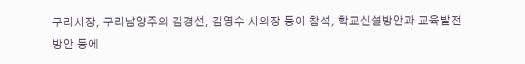구리시장, 구리남양주의 김경선, 김영수 시의장 등이 참석, 학교신설방안과 교육발전 방안 등에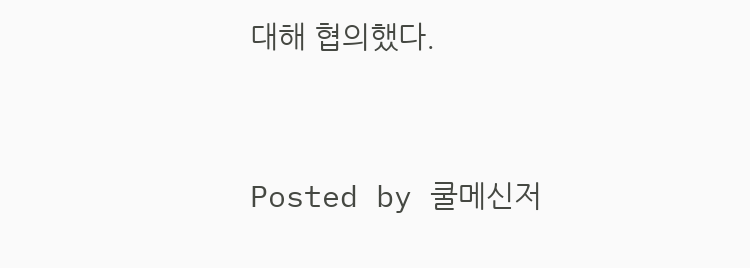대해 협의했다.


Posted by 쿨메신저